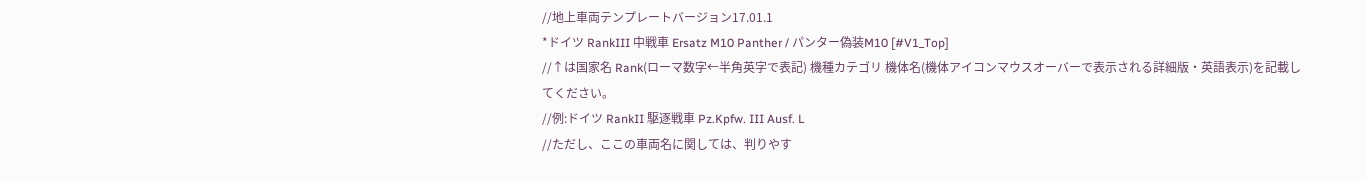//地上車両テンプレートバージョン17.01.1
*ドイツ RankIII 中戦車 Ersatz M10 Panther / パンター偽装M10 [#V1_Top]
//↑は国家名 Rank(ローマ数字←半角英字で表記) 機種カテゴリ 機体名(機体アイコンマウスオーバーで表示される詳細版・英語表示)を記載してください。
//例:ドイツ RankII 駆逐戦車 Pz.Kpfw. III Ausf. L
//ただし、ここの車両名に関しては、判りやす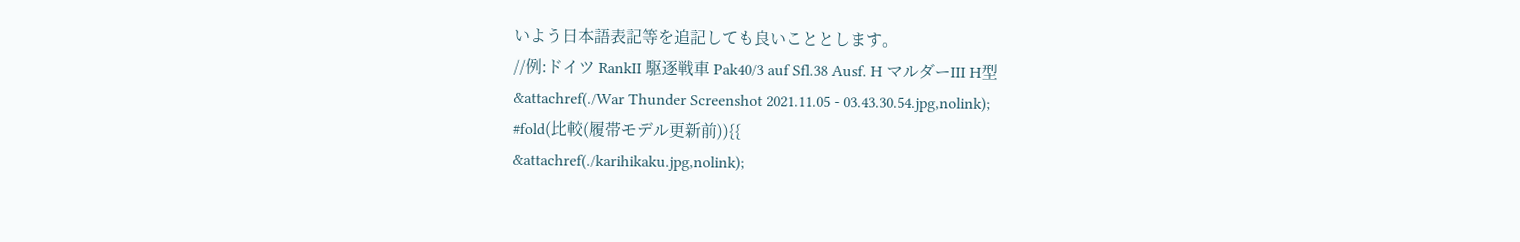いよう日本語表記等を追記しても良いこととします。
//例:ドイツ RankII 駆逐戦車 Pak40/3 auf Sfl.38 Ausf. H マルダーIII H型
&attachref(./War Thunder Screenshot 2021.11.05 - 03.43.30.54.jpg,nolink);
#fold(比較(履帯モデル更新前)){{
&attachref(./karihikaku.jpg,nolink);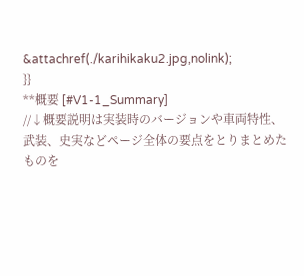&attachref(./karihikaku2.jpg,nolink);
}}
**概要 [#V1-1_Summary]
//↓概要説明は実装時のバージョンや車両特性、武装、史実などページ全体の要点をとりまとめたものを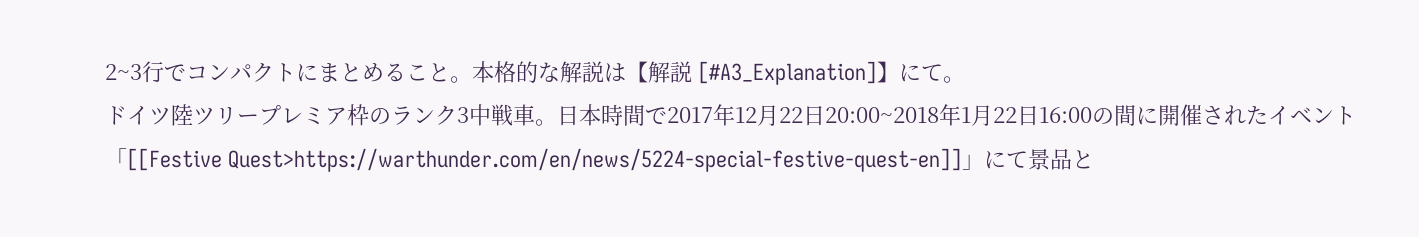2~3行でコンパクトにまとめること。本格的な解説は【解説 [#A3_Explanation]】にて。
ドイツ陸ツリープレミア枠のランク3中戦車。日本時間で2017年12月22日20:00~2018年1月22日16:00の間に開催されたイベント「[[Festive Quest>https://warthunder.com/en/news/5224-special-festive-quest-en]]」にて景品と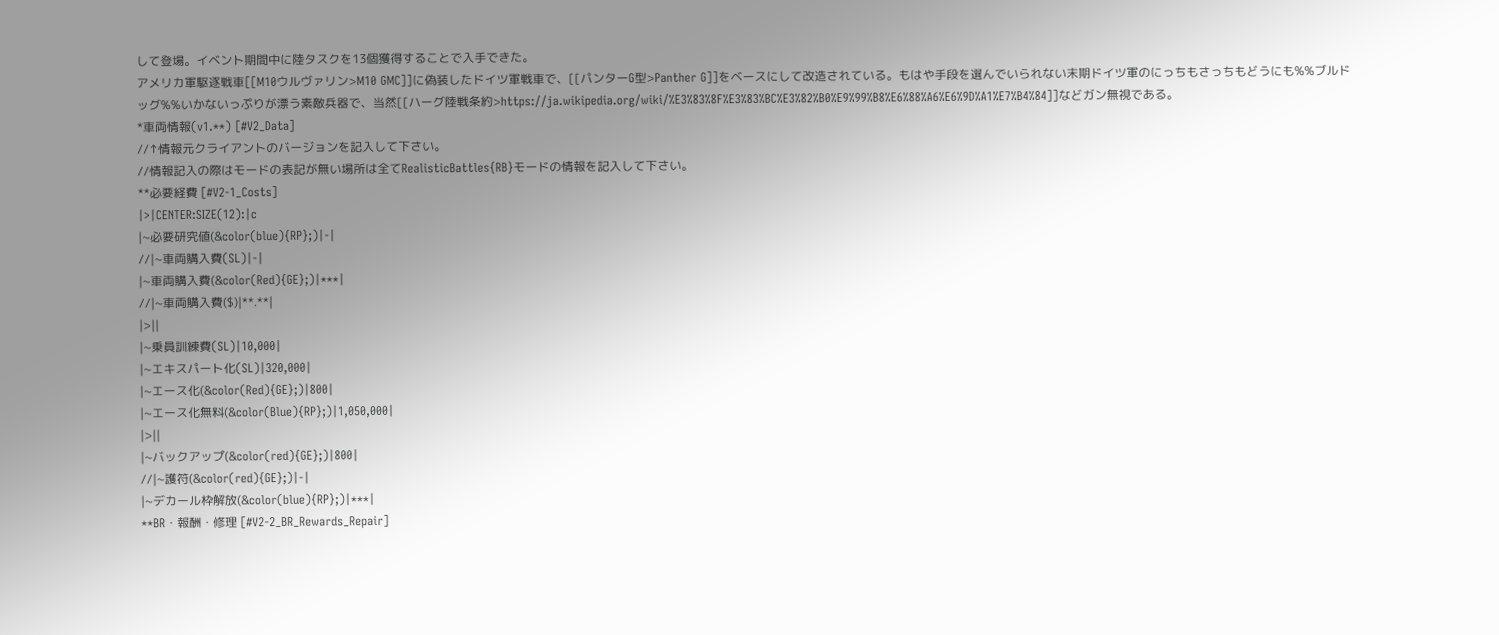して登場。イベント期間中に陸タスクを13個獲得することで入手できた。
アメリカ軍駆逐戦車[[M10ウルヴァリン>M10 GMC]]に偽装したドイツ軍戦車で、[[パンターG型>Panther G]]をベースにして改造されている。もはや手段を選んでいられない末期ドイツ軍のにっちもさっちもどうにも%%ブルドッグ%%いかないっぷりが漂う素敵兵器で、当然[[ハーグ陸戦条約>https://ja.wikipedia.org/wiki/%E3%83%8F%E3%83%BC%E3%82%B0%E9%99%B8%E6%88%A6%E6%9D%A1%E7%B4%84]]などガン無視である。
*車両情報(v1.**) [#V2_Data]
//↑情報元クライアントのバージョンを記入して下さい。
//情報記入の際はモードの表記が無い場所は全てRealisticBattles{RB}モードの情報を記入して下さい。
**必要経費 [#V2-1_Costs]
|>|CENTER:SIZE(12):|c
|~必要研究値(&color(blue){RP};)|-|
//|~車両購入費(SL)|-|
|~車両購入費(&color(Red){GE};)|***|
//|~車両購入費($)|**.**|
|>||
|~乗員訓練費(SL)|10,000|
|~エキスパート化(SL)|320,000|
|~エース化(&color(Red){GE};)|800|
|~エース化無料(&color(Blue){RP};)|1,050,000|
|>||
|~バックアップ(&color(red){GE};)|800|
//|~護符(&color(red){GE};)|-|
|~デカール枠解放(&color(blue){RP};)|***|
**BR・報酬・修理 [#V2-2_BR_Rewards_Repair]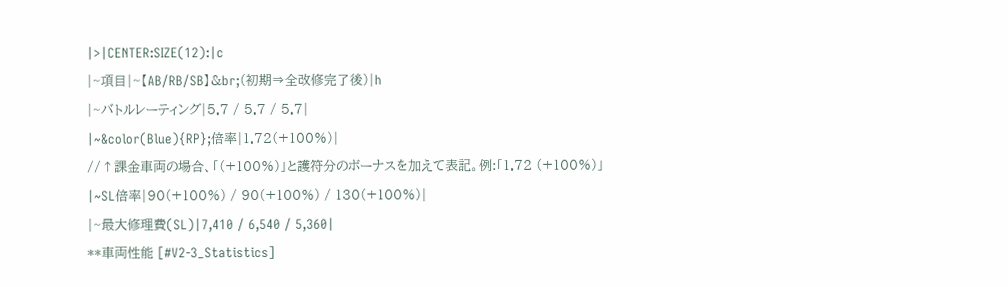|>|CENTER:SIZE(12):|c
|~項目|~【AB/RB/SB】&br;(初期⇒全改修完了後)|h
|~バトルレーティング|5.7 / 5.7 / 5.7|
|~&color(Blue){RP};倍率|1.72(+100%)|
//↑課金車両の場合、「(+100%)」と護符分のボーナスを加えて表記。例:「1.72 (+100%)」
|~SL倍率|90(+100%) / 90(+100%) / 130(+100%)|
|~最大修理費(SL)|7,410 / 6,540 / 5,360|
**車両性能 [#V2-3_Statistics]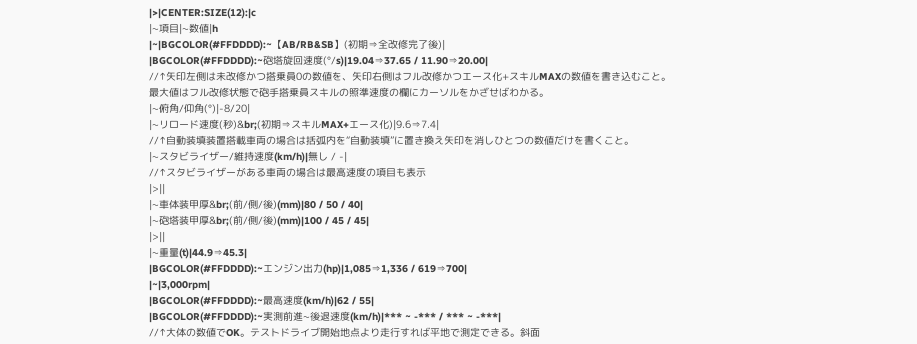|>|CENTER:SIZE(12):|c
|~項目|~数値|h
|~|BGCOLOR(#FFDDDD):~【AB/RB&SB】(初期⇒全改修完了後)|
|BGCOLOR(#FFDDDD):~砲塔旋回速度(°/s)|19.04⇒37.65 / 11.90⇒20.00|
//↑矢印左側は未改修かつ搭乗員0の数値を、矢印右側はフル改修かつエース化+スキルMAXの数値を書き込むこと。最大値はフル改修状態で砲手搭乗員スキルの照準速度の欄にカーソルをかざせばわかる。
|~俯角/仰角(°)|-8/20|
|~リロード速度(秒)&br;(初期⇒スキルMAX+エース化)|9.6⇒7.4|
//↑自動装填装置搭載車両の場合は括弧内を“自動装填”に置き換え矢印を消しひとつの数値だけを書くこと。
|~スタビライザー/維持速度(km/h)|無し / -|
//↑スタビライザーがある車両の場合は最高速度の項目も表示
|>||
|~車体装甲厚&br;(前/側/後)(mm)|80 / 50 / 40|
|~砲塔装甲厚&br;(前/側/後)(mm)|100 / 45 / 45|
|>||
|~重量(t)|44.9⇒45.3|
|BGCOLOR(#FFDDDD):~エンジン出力(hp)|1,085⇒1,336 / 619⇒700|
|~|3,000rpm|
|BGCOLOR(#FFDDDD):~最高速度(km/h)|62 / 55|
|BGCOLOR(#FFDDDD):~実測前進~後退速度(km/h)|*** ~ -*** / *** ~ -***|
//↑大体の数値でOK。テストドライブ開始地点より走行すれば平地で測定できる。斜面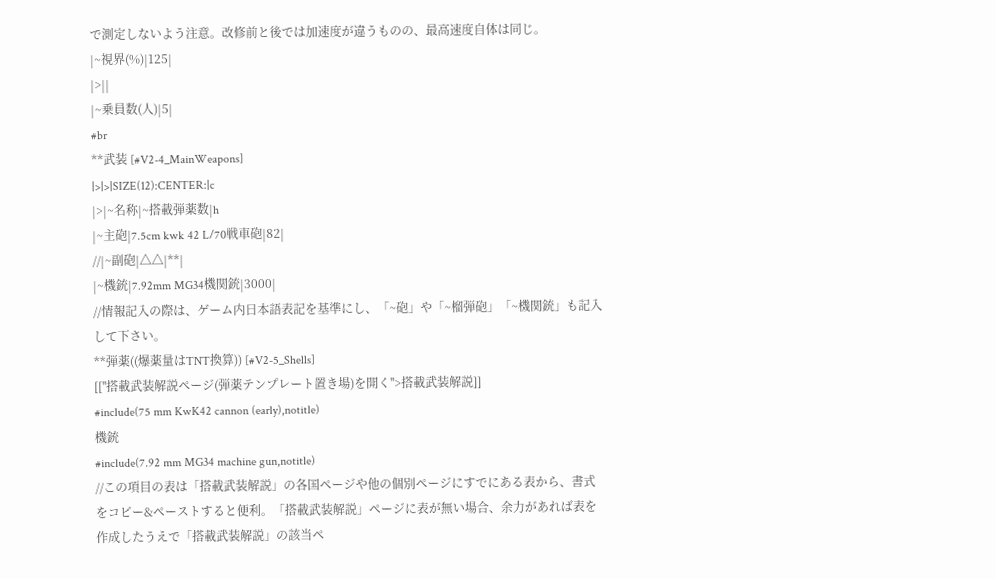で測定しないよう注意。改修前と後では加速度が違うものの、最高速度自体は同じ。
|~視界(%)|125|
|>||
|~乗員数(人)|5|
#br
**武装 [#V2-4_MainWeapons]
|>|>|SIZE(12):CENTER:|c
|>|~名称|~搭載弾薬数|h
|~主砲|7.5cm kwk 42 L/70戦車砲|82|
//|~副砲|△△|**|
|~機銃|7.92mm MG34機関銃|3000|
//情報記入の際は、ゲーム内日本語表記を基準にし、「~砲」や「~榴弾砲」「~機関銃」も記入して下さい。
**弾薬((爆薬量はTNT換算)) [#V2-5_Shells]
[[''搭載武装解説ページ(弾薬テンプレート置き場)を開く''>搭載武装解説]]
#include(75 mm KwK42 cannon (early),notitle)
機銃
#include(7.92 mm MG34 machine gun,notitle)
//この項目の表は「搭載武装解説」の各国ページや他の個別ページにすでにある表から、書式をコピー&ペーストすると便利。「搭載武装解説」ページに表が無い場合、余力があれば表を作成したうえで「搭載武装解説」の該当ペ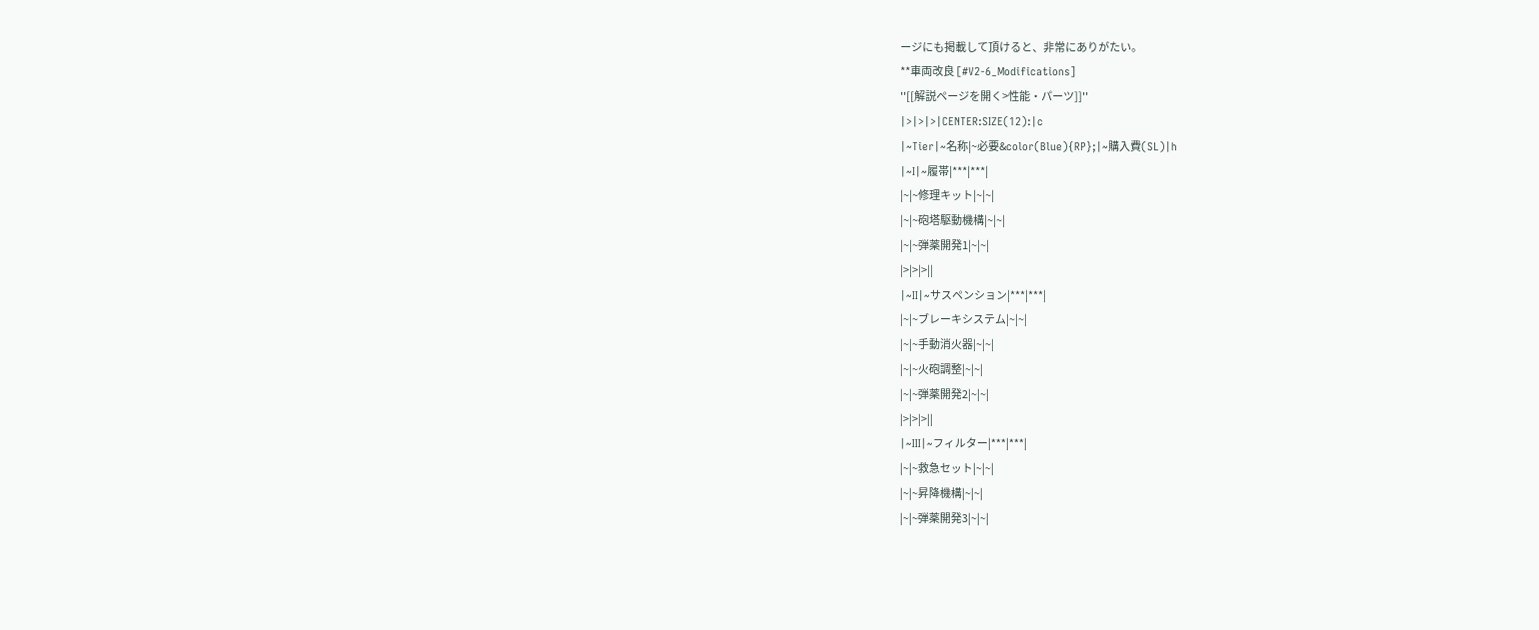ージにも掲載して頂けると、非常にありがたい。
**車両改良 [#V2-6_Modifications]
''[[解説ページを開く>性能・パーツ]]''
|>|>|>|CENTER:SIZE(12):|c
|~Tier|~名称|~必要&color(Blue){RP};|~購入費(SL)|h
|~I|~履帯|***|***|
|~|~修理キット|~|~|
|~|~砲塔駆動機構|~|~|
|~|~弾薬開発1|~|~|
|>|>|>||
|~II|~サスペンション|***|***|
|~|~ブレーキシステム|~|~|
|~|~手動消火器|~|~|
|~|~火砲調整|~|~|
|~|~弾薬開発2|~|~|
|>|>|>||
|~III|~フィルター|***|***|
|~|~救急セット|~|~|
|~|~昇降機構|~|~|
|~|~弾薬開発3|~|~|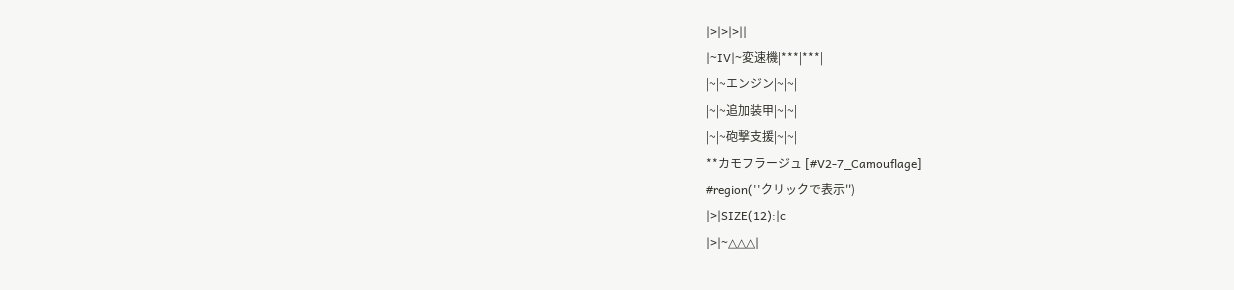|>|>|>||
|~IV|~変速機|***|***|
|~|~エンジン|~|~|
|~|~追加装甲|~|~|
|~|~砲撃支援|~|~|
**カモフラージュ [#V2-7_Camouflage]
#region(''クリックで表示'')
|>|SIZE(12):|c
|>|~△△△|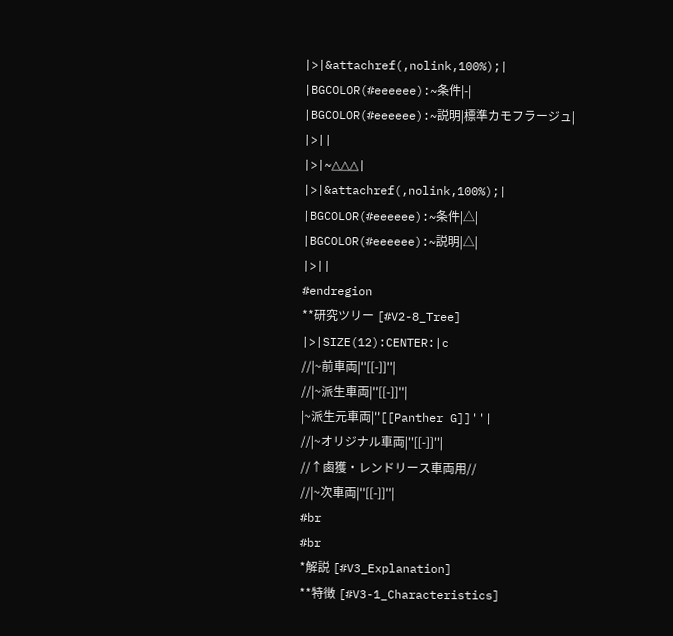|>|&attachref(,nolink,100%);|
|BGCOLOR(#eeeeee):~条件|-|
|BGCOLOR(#eeeeee):~説明|標準カモフラージュ|
|>||
|>|~△△△|
|>|&attachref(,nolink,100%);|
|BGCOLOR(#eeeeee):~条件|△|
|BGCOLOR(#eeeeee):~説明|△|
|>||
#endregion
**研究ツリー [#V2-8_Tree]
|>|SIZE(12):CENTER:|c
//|~前車両|''[[-]]''|
//|~派生車両|''[[-]]''|
|~派生元車両|''[[Panther G]]''|
//|~オリジナル車両|''[[-]]''|
//↑鹵獲・レンドリース車両用//
//|~次車両|''[[-]]''|
#br
#br
*解説 [#V3_Explanation]
**特徴 [#V3-1_Characteristics]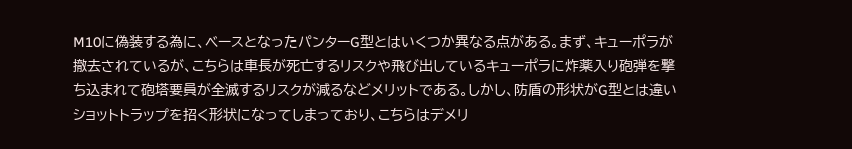M10に偽装する為に、ベースとなったパンターG型とはいくつか異なる点がある。まず、キューポラが撤去されているが、こちらは車長が死亡するリスクや飛び出しているキューポラに炸薬入り砲弾を撃ち込まれて砲塔要員が全滅するリスクが減るなどメリットである。しかし、防盾の形状がG型とは違いショットトラップを招く形状になってしまっており、こちらはデメリ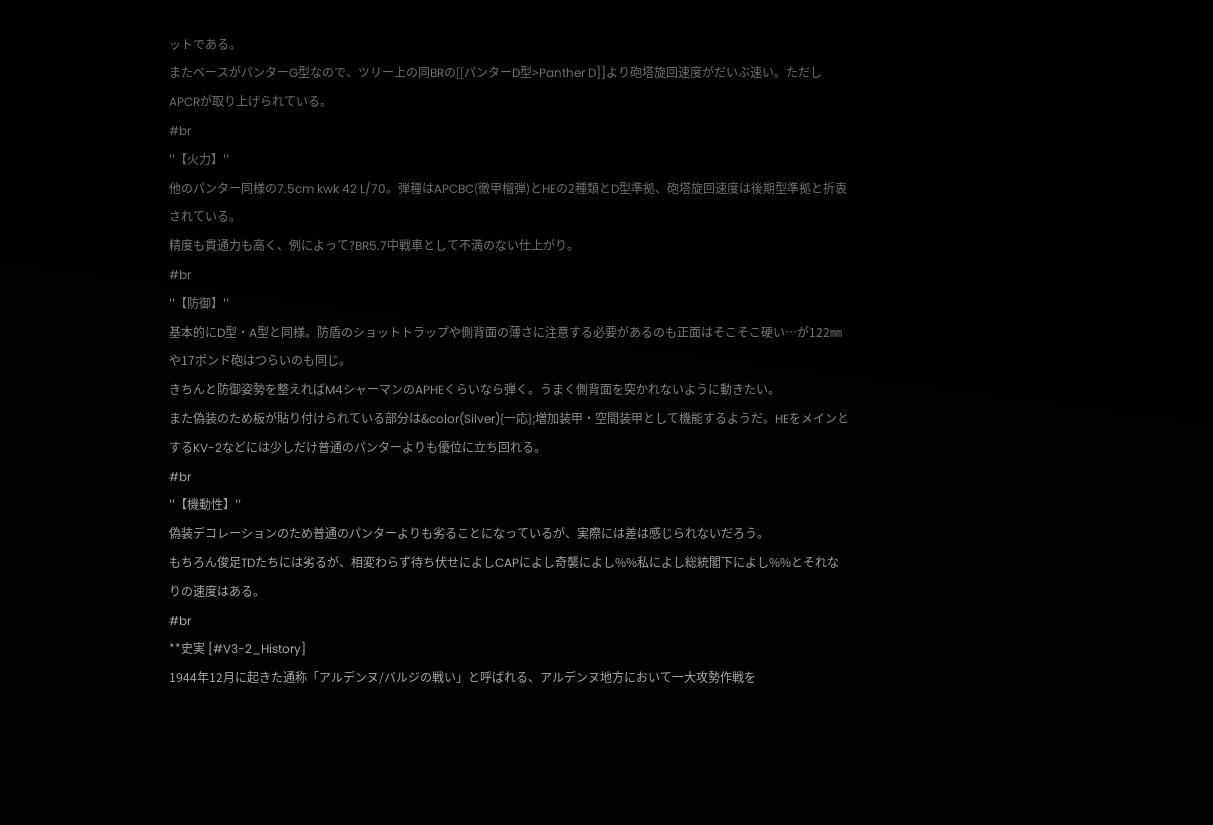ットである。
またベースがパンターG型なので、ツリー上の同BRの[[パンターD型>Panther D]]より砲塔旋回速度がだいぶ速い。ただしAPCRが取り上げられている。
#br
''【火力】''
他のパンター同様の7.5cm kwk 42 L/70。弾種はAPCBC(徹甲榴弾)とHEの2種類とD型準拠、砲塔旋回速度は後期型準拠と折衷されている。
精度も貫通力も高く、例によって?BR5.7中戦車として不満のない仕上がり。
#br
''【防御】''
基本的にD型・A型と同様。防盾のショットトラップや側背面の薄さに注意する必要があるのも正面はそこそこ硬い…が122㎜や17ポンド砲はつらいのも同じ。
きちんと防御姿勢を整えればM4シャーマンのAPHEくらいなら弾く。うまく側背面を突かれないように動きたい。
また偽装のため板が貼り付けられている部分は&color(Silver){一応};増加装甲・空間装甲として機能するようだ。HEをメインとするKV-2などには少しだけ普通のパンターよりも優位に立ち回れる。
#br
''【機動性】''
偽装デコレーションのため普通のパンターよりも劣ることになっているが、実際には差は感じられないだろう。
もちろん俊足TDたちには劣るが、相変わらず待ち伏せによしCAPによし奇襲によし%%私によし総統閣下によし%%とそれなりの速度はある。
#br
**史実 [#V3-2_History]
1944年12月に起きた通称「アルデンヌ/バルジの戦い」と呼ばれる、アルデンヌ地方において一大攻勢作戦を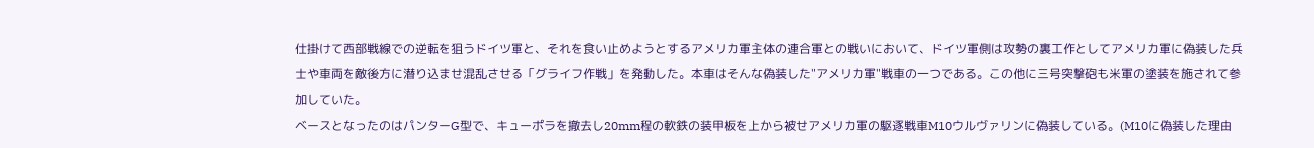仕掛けて西部戦線での逆転を狙うドイツ軍と、それを食い止めようとするアメリカ軍主体の連合軍との戦いにおいて、ドイツ軍側は攻勢の裏工作としてアメリカ軍に偽装した兵士や車両を敵後方に潜り込ませ混乱させる「グライフ作戦」を発動した。本車はそんな偽装した"アメリカ軍"戦車の一つである。この他に三号突撃砲も米軍の塗装を施されて参加していた。
ベースとなったのはパンターG型で、キューポラを撤去し20mm程の軟鉄の装甲板を上から被せアメリカ軍の駆逐戦車M10ウルヴァリンに偽装している。(M10に偽装した理由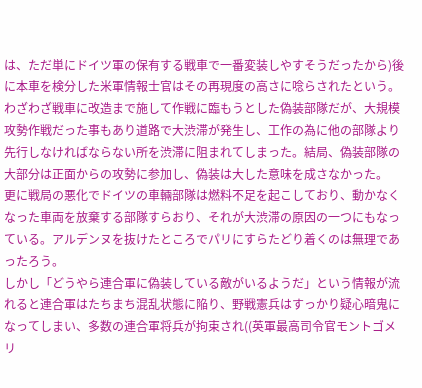は、ただ単にドイツ軍の保有する戦車で一番変装しやすそうだったから)後に本車を検分した米軍情報士官はその再現度の高さに唸らされたという。
わざわざ戦車に改造まで施して作戦に臨もうとした偽装部隊だが、大規模攻勢作戦だった事もあり道路で大渋滞が発生し、工作の為に他の部隊より先行しなければならない所を渋滞に阻まれてしまった。結局、偽装部隊の大部分は正面からの攻勢に参加し、偽装は大した意味を成さなかった。
更に戦局の悪化でドイツの車輛部隊は燃料不足を起こしており、動かなくなった車両を放棄する部隊すらおり、それが大渋滞の原因の一つにもなっている。アルデンヌを抜けたところでパリにすらたどり着くのは無理であったろう。
しかし「どうやら連合軍に偽装している敵がいるようだ」という情報が流れると連合軍はたちまち混乱状態に陥り、野戦憲兵はすっかり疑心暗鬼になってしまい、多数の連合軍将兵が拘束され((英軍最高司令官モントゴメリ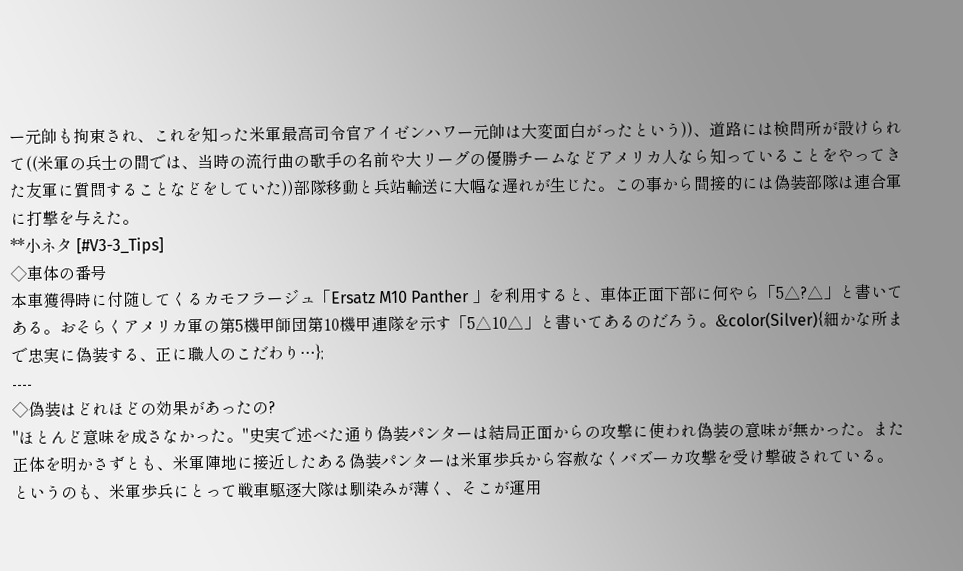ー元帥も拘束され、これを知った米軍最高司令官アイゼンハワー元帥は大変面白がったという))、道路には検問所が設けられて((米軍の兵士の間では、当時の流行曲の歌手の名前や大リーグの優勝チームなどアメリカ人なら知っていることをやってきた友軍に質問することなどをしていた))部隊移動と兵站輸送に大幅な遅れが生じた。この事から間接的には偽装部隊は連合軍に打撃を与えた。
**小ネタ [#V3-3_Tips]
◇車体の番号
本車獲得時に付随してくるカモフラージュ「Ersatz M10 Panther 」を利用すると、車体正面下部に何やら「5△?△」と書いてある。おそらくアメリカ軍の第5機甲師団第10機甲連隊を示す「5△10△」と書いてあるのだろう。&color(Silver){細かな所まで忠実に偽装する、正に職人のこだわり…};
----
◇偽装はどれほどの効果があったの?
''ほとんど意味を成さなかった。''史実で述べた通り偽装パンターは結局正面からの攻撃に使われ偽装の意味が無かった。また正体を明かさずとも、米軍陣地に接近したある偽装パンターは米軍歩兵から容赦なくバズーカ攻撃を受け撃破されている。というのも、米軍歩兵にとって戦車駆逐大隊は馴染みが薄く、そこが運用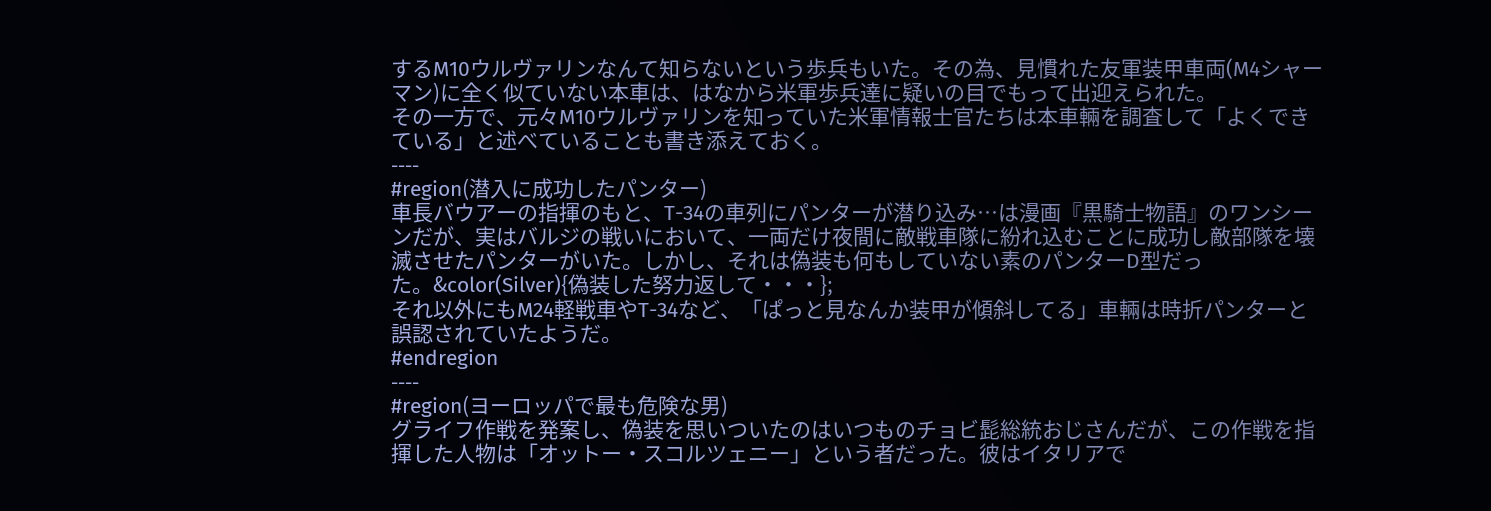するM10ウルヴァリンなんて知らないという歩兵もいた。その為、見慣れた友軍装甲車両(M4シャーマン)に全く似ていない本車は、はなから米軍歩兵達に疑いの目でもって出迎えられた。
その一方で、元々M10ウルヴァリンを知っていた米軍情報士官たちは本車輛を調査して「よくできている」と述べていることも書き添えておく。
----
#region(潜入に成功したパンター)
車長バウアーの指揮のもと、T-34の車列にパンターが潜り込み…は漫画『黒騎士物語』のワンシーンだが、実はバルジの戦いにおいて、一両だけ夜間に敵戦車隊に紛れ込むことに成功し敵部隊を壊滅させたパンターがいた。しかし、それは偽装も何もしていない素のパンターD型だった。&color(Silver){偽装した努力返して・・・};
それ以外にもM24軽戦車やT-34など、「ぱっと見なんか装甲が傾斜してる」車輛は時折パンターと誤認されていたようだ。
#endregion
----
#region(ヨーロッパで最も危険な男)
グライフ作戦を発案し、偽装を思いついたのはいつものチョビ髭総統おじさんだが、この作戦を指揮した人物は「オットー・スコルツェニー」という者だった。彼はイタリアで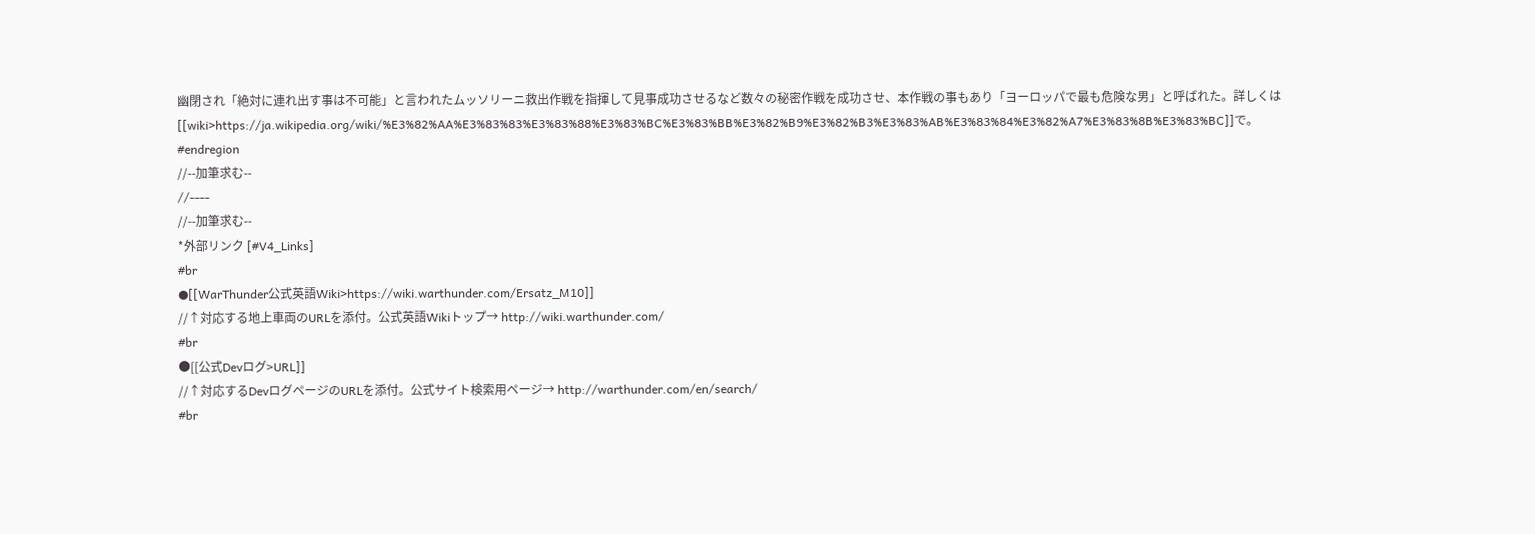幽閉され「絶対に連れ出す事は不可能」と言われたムッソリーニ救出作戦を指揮して見事成功させるなど数々の秘密作戦を成功させ、本作戦の事もあり「ヨーロッパで最も危険な男」と呼ばれた。詳しくは[[wiki>https://ja.wikipedia.org/wiki/%E3%82%AA%E3%83%83%E3%83%88%E3%83%BC%E3%83%BB%E3%82%B9%E3%82%B3%E3%83%AB%E3%83%84%E3%82%A7%E3%83%8B%E3%83%BC]]で。
#endregion
//--加筆求む--
//----
//--加筆求む--
*外部リンク [#V4_Links]
#br
●[[WarThunder公式英語Wiki>https://wiki.warthunder.com/Ersatz_M10]]
//↑対応する地上車両のURLを添付。公式英語Wikiトップ→ http://wiki.warthunder.com/
#br
●[[公式Devログ>URL]]
//↑対応するDevログページのURLを添付。公式サイト検索用ページ→ http://warthunder.com/en/search/
#br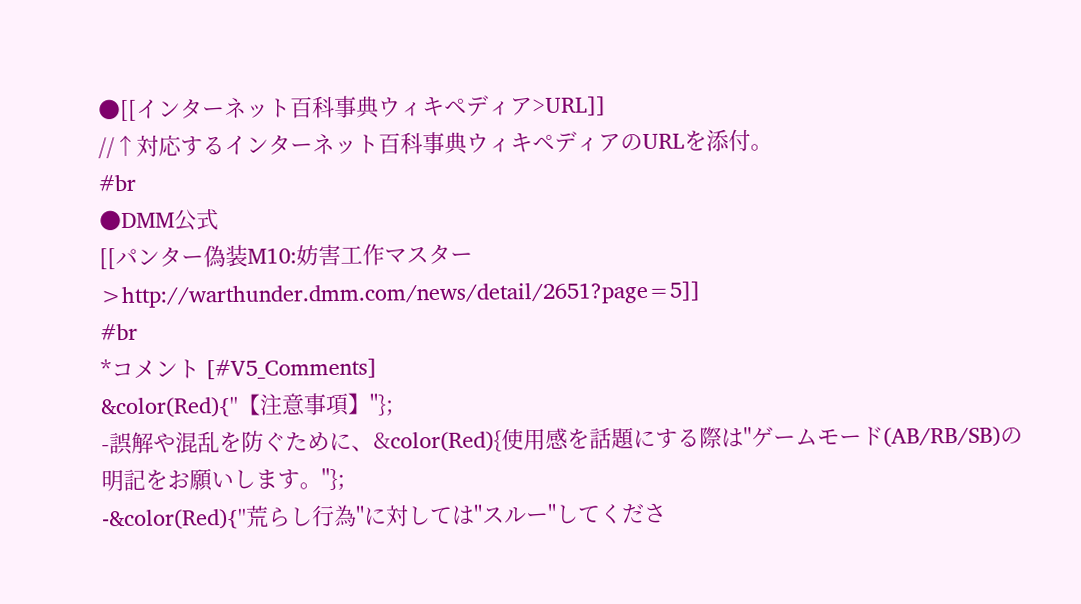●[[インターネット百科事典ウィキペディア>URL]]
//↑対応するインターネット百科事典ウィキペディアのURLを添付。
#br
●DMM公式
[[パンター偽装M10:妨害工作マスター>http://warthunder.dmm.com/news/detail/2651?page=5]]
#br
*コメント [#V5_Comments]
&color(Red){''【注意事項】''};
-誤解や混乱を防ぐために、&color(Red){使用感を話題にする際は''ゲームモード(AB/RB/SB)の明記をお願いします。''};
-&color(Red){''荒らし行為''に対しては''スルー''してくださ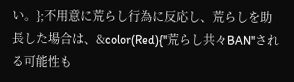い。};不用意に荒らし行為に反応し、荒らしを助長した場合は、&color(Red){''荒らし共々BAN''される可能性も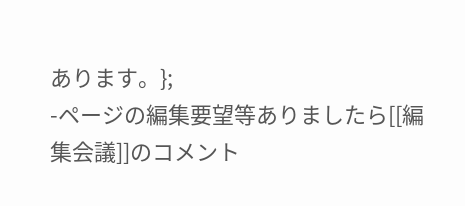あります。};
-ページの編集要望等ありましたら[[編集会議]]のコメント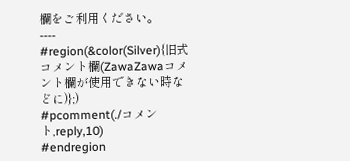欄をご利用ください。
----
#region(&color(Silver){旧式コメント欄(ZawaZawaコメント欄が使用できない時などに)};)
#pcomment(./コメント,reply,10)
#endregion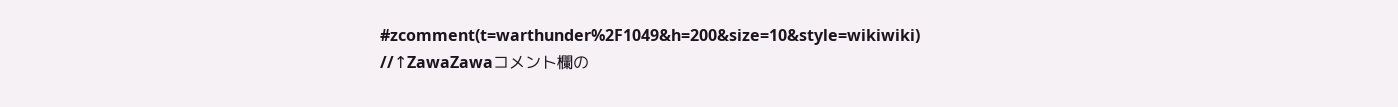#zcomment(t=warthunder%2F1049&h=200&size=10&style=wikiwiki)
//↑ZawaZawaコメント欄の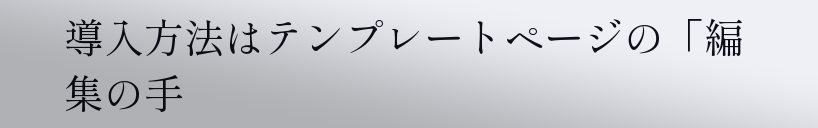導入方法はテンプレートページの「編集の手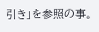引き」を参照の事。